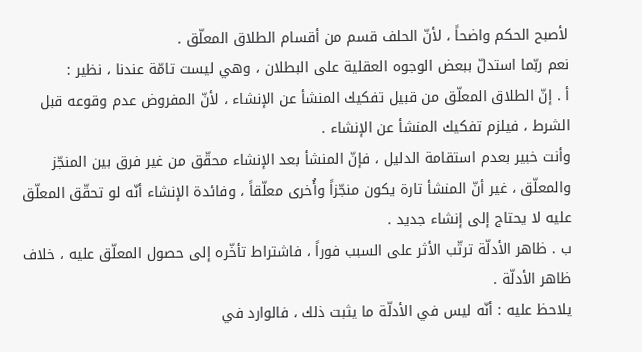لأصبح الحكم واضحاً ، لأنّ الحلف قسم من أقسام الطلاق المعلّق .
نعم ربّما استدلّ ببعض الوجوه العقلية على البطلان ، وهي ليست تامّة عندنا ، نظير :
أ . إنّ الطلاق المعلّق من قبيل تفكيك المنشأ عن الإنشاء ، لأنّ المفروض عدم وقوعه قبل الشرط ، فيلزم تفكيك المنشأ عن الإنشاء .
وأنت خبير بعدم استقامة الدليل ، فإنّ المنشأ بعد الإنشاء محقّق من غير فرق بين المنجّز والمعلّق ، غير أنّ المنشأ تارة يكون منجّزاً وأُخرى معلّقاً ، وفائدة الإنشاء أنّه لو تحقّق المعلّق عليه لا يحتاج إلى إنشاء جديد .
ب . ظاهر الأدلّة ترتّب الأثر على السبب فوراً ، فاشتراط تأخّره إلى حصول المعلّق عليه ، خلاف ظاهر الأدلّة .
يلاحظ عليه : أنّه ليس في الأدلّة ما يثبت ذلك ، فالوارد في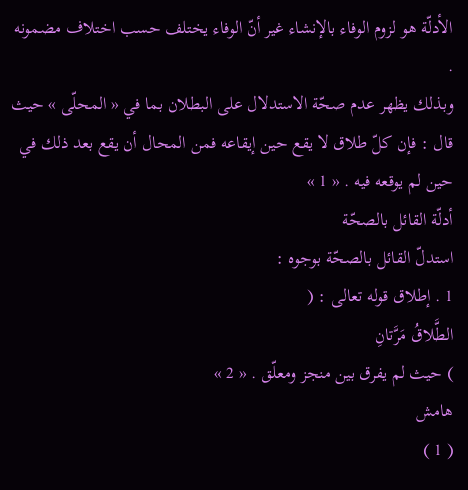الأدلّة هو لزوم الوفاء بالإنشاء غير أنّ الوفاء يختلف حسب اختلاف مضمونه .
وبذلك يظهر عدم صحّة الاستدلال على البطلان بما في « المحلّى » حيث قال : فإن كلّ طلاق لا يقع حين إيقاعه فمن المحال أن يقع بعد ذلك في حين لم يوقعه فيه . « 1 »
أدلّة القائل بالصحّة
استدلّ القائل بالصحّة بوجوه :
1 . إطلاق قوله تعالى : (
الطَّلاقُ مَرَّتانِ
) حيث لم يفرق بين منجز ومعلّق . « 2 »
هامش
( 1 )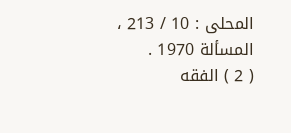المحلى : 10 / 213 ، المسألة 1970 .
( 2 ) الفقه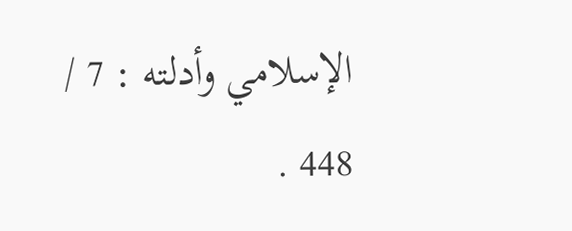الإسلامي وأدلته : 7 / 448 .